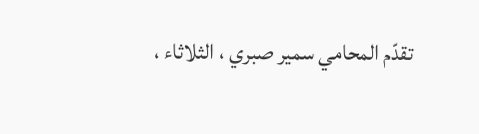تقدّم المحامي سمير صبري ، الثلاثاء ،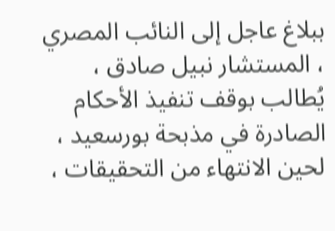ببلاغ عاجل إلى النائب المصري ، المستشار نبيل صادق ، يُطالب بوقف تنفيذ الأحكام الصادرة في مذبحة بورسعيد ، لحين الانتهاء من التحقيقات ،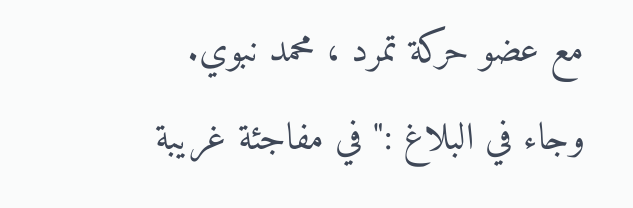مع عضو حركة تمرد ، محمد نبوي.
وجاء في البلاغ :" في مفاجئة غريبة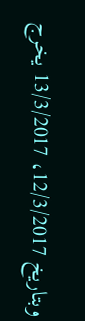وبتاريخ 12/3/2017، 13/3/2017 يخرج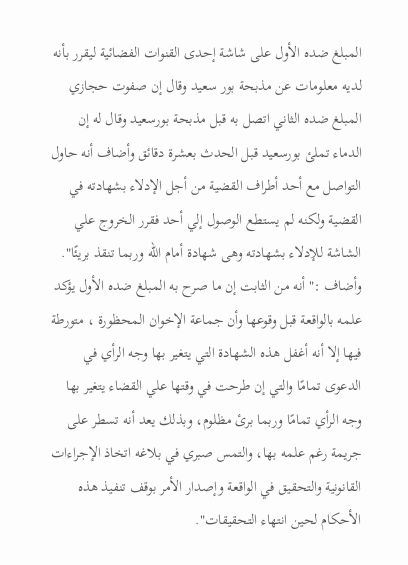المبلغ ضده الأول على شاشة إحدى القنوات الفضائية ليقرر بأنه لديه معلومات عن مذبحة بور سعيد وقال إن صفوت حجازي المبلغ ضده الثاني اتصل به قبل مذبحة بورسعيد وقال له إن الدماء تملئ بورسعيد قبل الحدث بعشرة دقائق وأضاف أنه حاول التواصل مع أحد أطراف القضية من أجل الإدلاء بشهادته في القضية ولكنه لم يستطع الوصول إلي أحد فقرر الخروج علي الشاشة للإدلاء بشهادته وهى شهادة أمام الله وربما تنقذ بريئًا".
وأضاف :" أنه من الثابت إن ما صرح به المبلغ ضده الأول يؤكد علمه بالواقعة قبل وقوعها وأن جماعة الإخوان المحظورة ، متورطة فيها إلا أنه أغفل هذه الشهادة التي يتغير بها وجه الرأي في الدعوى تمامًا والتي إن طرحت في وقتها علي القضاء يتغير بها وجه الرأي تمامًا وربما برئ مظلوم، وبذلك يعد أنه تسطر على جريمة رغم علمه بها، والتمس صبري في بلاغه اتخاذ الإجراءات القانونية والتحقيق في الواقعة وإصدار الأمر بوقف تنفيذ هذه الأحكام لحين انتهاء التحقيقات".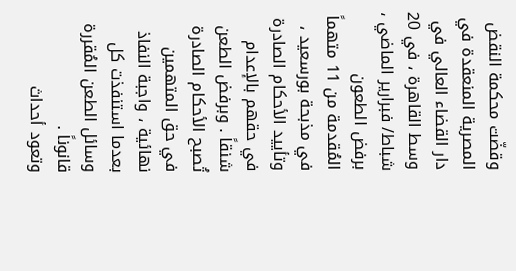وقضّت محكمة النقض المصرية المنعقدة في دار القضاء العالي في وسط القاهرة ، في 20 شباط/ فبرارير الماضي ، برفض الطعون المُقدمة من 11 متهماً في مذبحة بورسعيد ، وتأييد الأحكام الصادرة في حقهم بالإعدام شنقاً . وبرفض الطعن تُصبح الأحكام الصادرة في حق المتهمين نهائية ، واجبة النفاذ بعدما استنفذت كل وسائل الطعن المُقررة قانوناً .
وتعود أحداث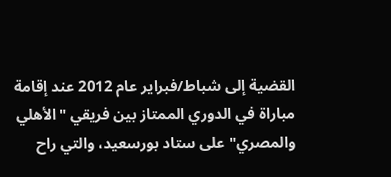القضية إلى شباط/فبراير عام 2012 عند إقامة مباراة في الدوري الممتاز بين فريقي "الأهلي والمصري" على ستاد بورسعيد، والتي راح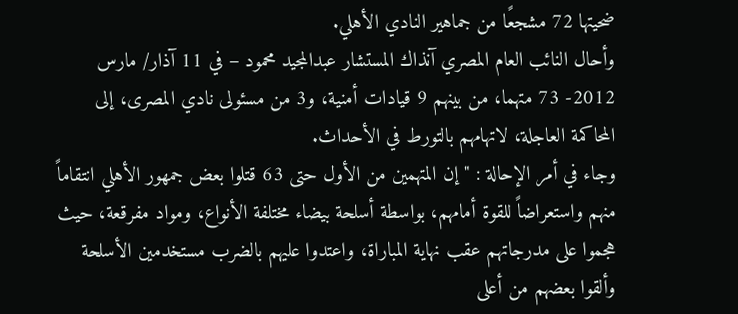ضحيتها 72 مشجعًا من جماهير النادي الأهلي.
وأحال النائب العام المصري آنذاك المستشار عبدالمجيد محمود – في 11 آذار/ مارس 2012- 73 متهما، من بينهم 9 قيادات أمنية، و3 من مسئولى نادي المصرى، إلى المحاكمة العاجلة، لاتهامهم بالتورط في الأحداث.
وجاء في أمر الإحالة : " إن المتهمين من الأول حتى 63 قتلوا بعض جمهور الأهلي انتقاماً منهم واستعراضاً للقوة أمامهم، بواسطة أسلحة بيضاء مختلفة الأنواع، ومواد مفرقعة، حيث هجموا على مدرجاتهم عقب نهاية المباراة، واعتدوا عليهم بالضرب مستخدمين الأسلحة وألقوا بعضهم من أعلى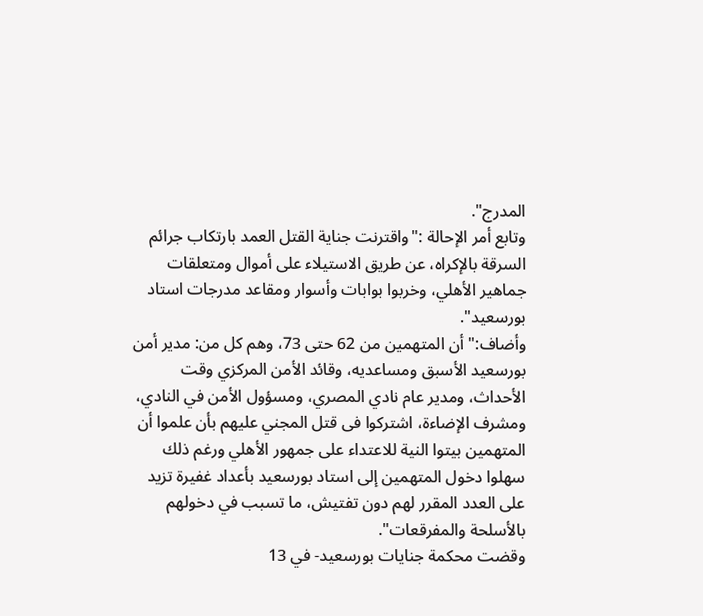المدرج".
وتابع أمر الإحالة :"واقترنت جناية القتل العمد بارتكاب جرائم السرقة بالإكراه، عن طريق الاستيلاء على أموال ومتعلقات جماهير الأهلي، وخربوا بوابات وأسوار ومقاعد مدرجات استاد بورسعيد".
وأضاف:" أن المتهمين من 62 حتى 73، وهم كل من: مدير أمن بورسعيد الأسبق ومساعديه، وقائد الأمن المركزي وقت الأحداث، ومدير عام نادي المصري، ومسؤول الأمن في النادي، ومشرف الإضاءة، اشتركوا فى قتل المجني عليهم بأن علموا أن المتهمين بيتوا النية للاعتداء على جمهور الأهلي ورغم ذلك سهلوا دخول المتهمين إلى استاد بورسعيد بأعداد غفيرة تزيد على العدد المقرر لهم دون تفتيش، ما تسبب في دخولهم بالأسلحة والمفرقعات".
وقضت محكمة جنايات بورسعيد- في 13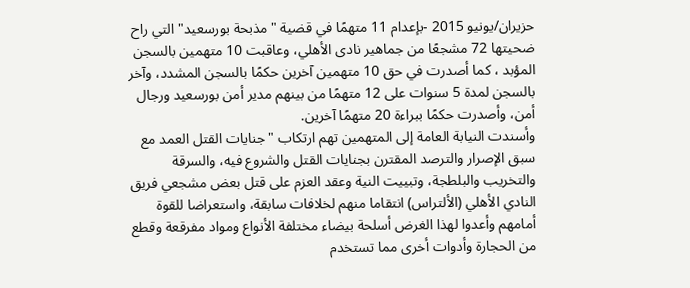حزيران/يونيو 2015 -بإعدام 11 متهمًا في قضية "مذبحة بورسعيد" التي راح ضحيتها 72 مشجعًا من جماهير نادى الأهلي، وعاقبت 10 متهمين بالسجن المؤبد ، كما أصدرت في حق 10 متهمين آخرين حكمًا بالسجن المشدد، وآخر بالسجن لمدة 5 سنوات على 12 متهمًا من بينهم مدير أمن بورسعيد ورجال أمن، وأصدرت حكمًا ببراءة 20 متهمًا آخرين.
وأسندت النيابة العامة إلى المتهمين تهم ارتكاب "جنايات القتل العمد مع سبق الإصرار والترصد المقترن بجنايات القتل والشروع فيه، والسرقة والتخريب والبلطجة، وتبييت النية وعقد العزم على قتل بعض مشجعي فريق النادي الأهلي (الألتراس) انتقاما منهم لخلافات سابقة، واستعراضا للقوة أمامهم وأعدوا لهذا الغرض أسلحة بيضاء مختلفة الأنواع ومواد مفرقعة وقطع من الحجارة وأدوات أخرى مما تستخدم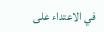في الاعتداء على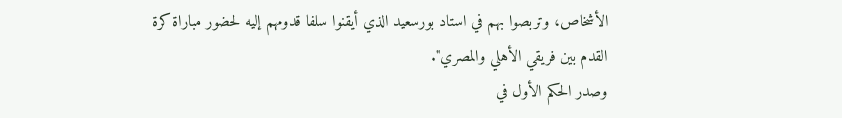الأشخاص، وتربصوا بهم في استاد بورسعيد الذي أيقنوا سلفا قدومهم إليه لحضور مباراة كرة القدم بين فريقي الأهلي والمصري".
وصدر الحكم الأول في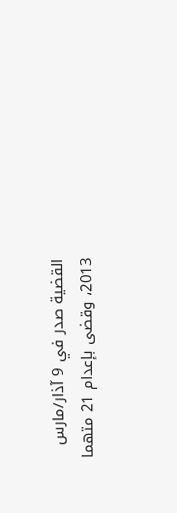القضية صدر في 9 آذار/مارس 2013، وقضى بإعدام 21 متهما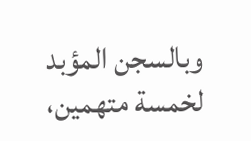وبالسجن المؤبد لخمسة متهمين،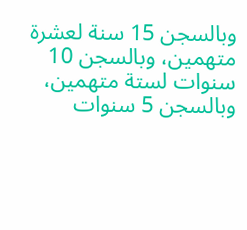وبالسجن 15 سنة لعشرة متهمين، وبالسجن 10 سنوات لستة متهمين، وبالسجن 5 سنوات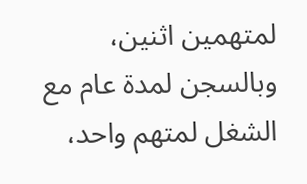لمتهمين اثنين، وبالسجن لمدة عام مع الشغل لمتهم واحد،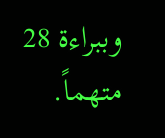وببراءة 28 متهماً.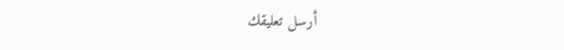أرسل تعليقك